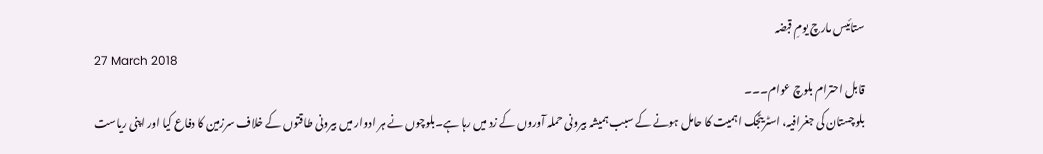ستائیس مارچ یومِ قبضہ
27 March 2018
قابل احترام بلوچ عوام۔۔۔
بلوچستان کی جغرافیہ، اسٹریٹجک اہمیت کا حامل ہونے کے سبب ہمیشہ بیرونی حملہ آوروں کے زد میں رہا ہے۔بلوچوں نے ہر ادوار میں بیرونی طاقتوں کے خلاف سرزمین کا دفاع کیا اور اپنی ریاست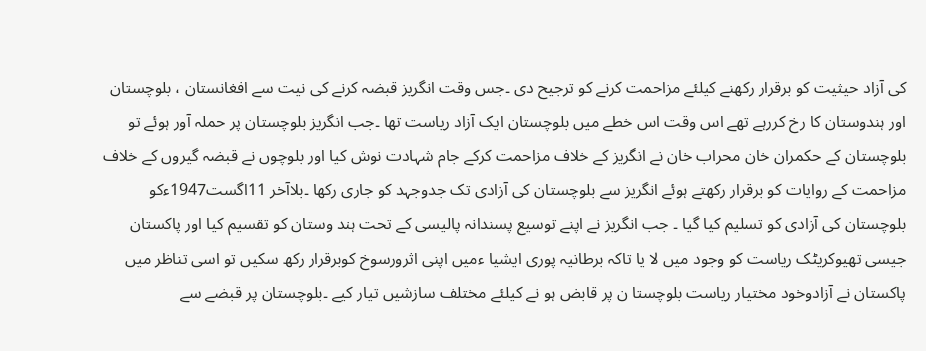کی آزاد حیثیت کو برقرار رکھنے کیلئے مزاحمت کرنے کو ترجیح دی ۔جس وقت انگریز قبضہ کرنے کی نیت سے افغانستان ، بلوچستان اور ہندوستان کا رخ کررہے تھے اس وقت اس خطے میں بلوچستان ایک آزاد ریاست تھا ۔جب انگریز بلوچستان پر حملہ آور ہوئے تو بلوچستان کے حکمران خان محراب خان نے انگریز کے خلاف مزاحمت کرکے جام شہادت نوش کیا اور بلوچوں نے قبضہ گیروں کے خلاف مزاحمت کے روایات کو برقرار رکھتے ہوئے انگریز سے بلوچستان کی آزادی تک جدوجہد کو جاری رکھا ۔بلاآخر 11اگست1947ءکو بلوچستان کی آزادی کو تسلیم کیا گیا ۔ جب انگریز نے اپنے توسیع پسندانہ پالیسی کے تحت ہند وستان کو تقسیم کیا اور پاکستان جیسی تھیوکریٹک ریاست کو وجود میں لا یا تاکہ برطانیہ پوری ایشیا ءمیں اپنی اثرورسوخ کوبرقرار رکھ سکیں تو اسی تناظر میں پاکستان نے آزادوخود مختیار ریاست بلوچستا ن پر قابض ہو نے کیلئے مختلف سازشیں تیار کیے ۔بلوچستان پر قبضے سے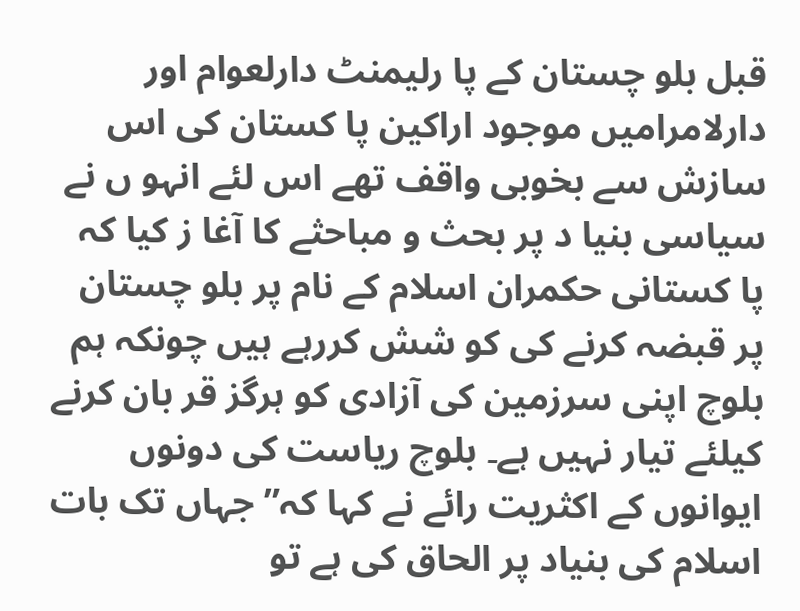قبل بلو چستان کے پا رلیمنٹ دارلعوام اور دارلامرامیں موجود اراکین پا کستان کی اس سازش سے بخوبی واقف تھے اس لئے انہو ں نے سیاسی بنیا د پر بحث و مباحثے کا آغا ز کیا کہ پا کستانی حکمران اسلام کے نام پر بلو چستان پر قبضہ کرنے کی کو شش کررہے ہیں چونکہ ہم بلوچ اپنی سرزمین کی آزادی کو ہرگز قر بان کرنے کیلئے تیار نہیں ہے۔ بلوچ ریاست کی دونوں ایوانوں کے اکثریت رائے نے کہا کہ” جہاں تک بات اسلام کی بنیاد پر الحاق کی ہے تو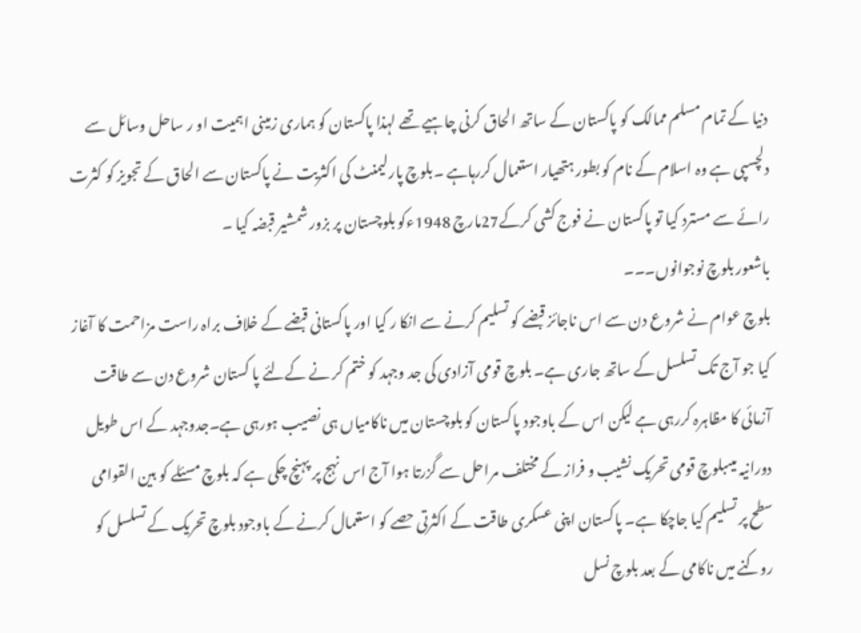دنیا کے تمام مسلم ممالک کو پاکستان کے ساتھ الحاق کرنی چاہیے تھے لہذا پاکستان کو ہماری زمینی اہمیت او ر ساحل وسائل سے دلچسپی ہے وہ اسلام کے نام کو بطور ہتھیار استعمال کررہاہے ۔بلوچ پارلیمنٹ کی اکثریت نے پاکستان سے الحاق کے تجویز کو کثرت رائے سے مسترد کیا تو پاکستان نے فوج کشی کرکے27مارچ 1948ءکو بلوچستان پر بزور شمشیر قبضہ کیا ۔
باشعور بلوچ نوجوانوں۔۔۔
بلوچ عوام نے شروع دن سے اس ناجائز قبضے کو تسلیم کرنے سے انکا ر کیا اور پاکستانی قبضے کے خلاف براہ راست مزاحمت کا آغاز کیا جو آج تک تسلسل کے ساتھ جاری ہے۔ بلوچ قومی آزادی کی جد وجہد کو ختم کر نے کےلئے پا کستان شروع دن سے طاقت آزمائی کا مظاہرہ کررہی ہے لیکن اس کے باوجود پاکستان کو بلوچستان میں ناکامیاں ہی نصیب ہورہی ہے۔جدوجہد کے اس طویل دورانیہ میںبلوچ قومی تحریک نشیب و فراز کے مختلف مراحل سے گزرتا ہوا آج اس نہج پر پہنچ چکی ہے کہ بلوچ مسئلے کو بین القوامی سطح پر تسلیم کیا جاچکا ہے۔ پاکستان اپنی عسکری طاقت کے اکثرتی حصے کو استعمال کرنے کے باوجود بلوچ تحریک کے تسلسل کو روکنے میں ناکامی کے بعد بلوچ نسل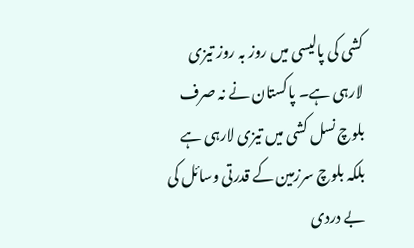کشی کی پالیسی میں روز بہ روز تیزی لارہی ہے۔ پاکستان نے نہ صرف بلوچ نسل کشی میں تیزی لارہی ہے بلکہ بلوچ سرزمین کے قدرتی وسائل کی بے دردی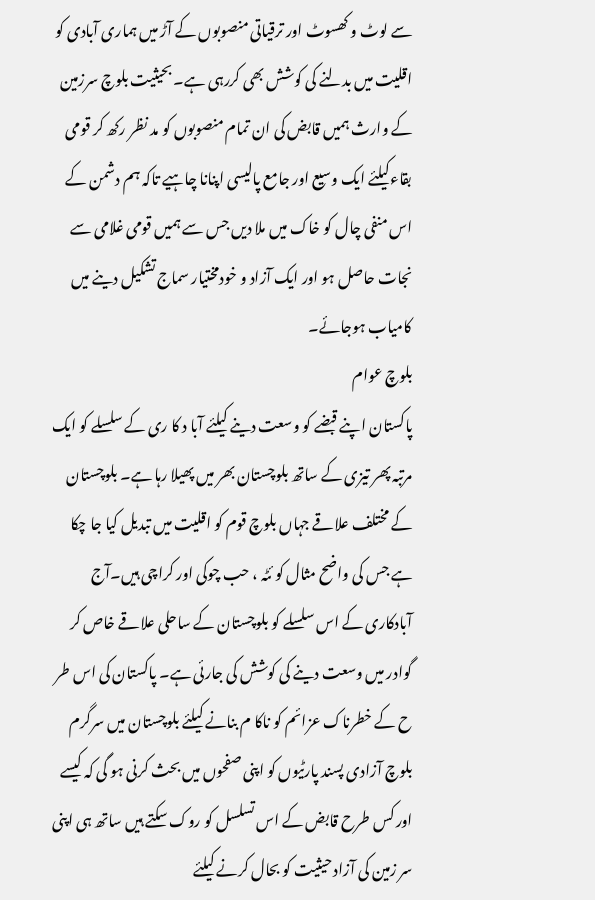سے لوٹ و کھسوٹ اور ترقیاتی منصوبوں کے آڑ میں ہماری آبادی کو اقلیت میں بدلنے کی کوشش بھی کررہی ہے۔ بحیثیت بلوچ سرزمین کے وارث ہمیں قابض کی ان تمام منصوبوں کو مد نظر رکھ کر قومی بقاءکیلئے ایک وسیع اور جامع پالیسی اپنانا چاہیے تاکہ ہم دشمن کے اس منفی چال کو خاک میں ملا دیں جس سے ہمیں قومی غلامی سے نجات حاصل ہو اور ایک آزاد و خودمختیار سماج تشکیل دینے میں کامیاب ہوجائے۔
بلوچ عوام
پاکستان اپنے قبضے کو وسعت دینے کیلئے آبا د کا ری کے سلسلے کو ایک مرتبہ پھر تیزی کے ساتھ بلوچستان بھر میں پھیلا رہا ہے۔ بلوچستان کے مختلف علاقے جہاں بلوچ قوم کو اقلیت میں تبدیل کیا جا چکا ہے جس کی واضح مثال کو ئٹہ ، حب چوکی اور کراچی ہیں۔آج آبادکاری کے اس سلسلے کو بلوچستان کے ساحلی علاقے خاص کر گوادر میں وسعت دینے کی کوشش کی جارئی ہے۔ پاکستان کی اس طر ح کے خطرناک عزائم کو ناکا م بنانے کیلئے بلوچستان میں سرگرم بلوچ آزادی پسند پارٹیوں کو اپنی صفحوں میں بحث کرنی ہو گی کہ کیسے اور کس طرح قابض کے اس تسلسل کو روک سکتے ہیں ساتھ ہی اپنی سر زمین کی آزاد حیثیت کو بحال کرنے کیلئے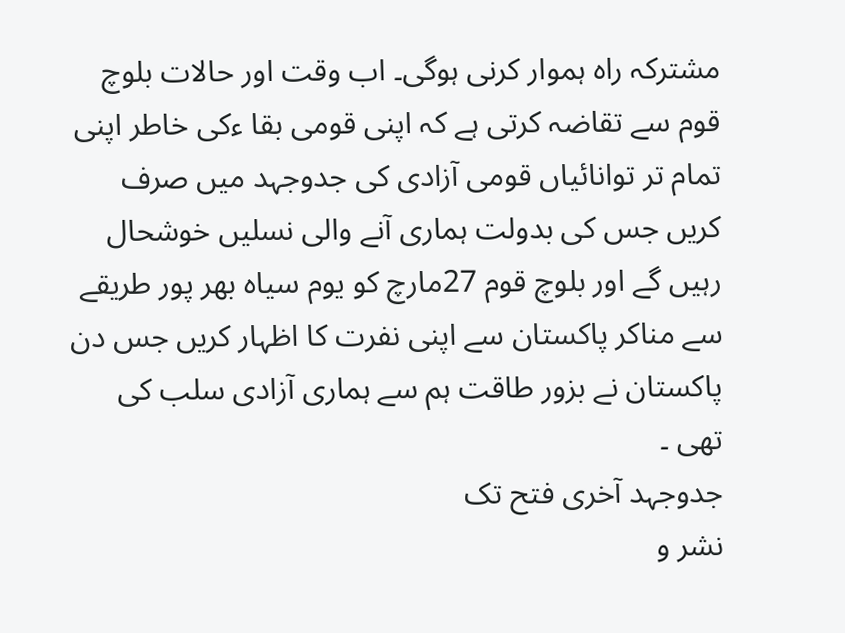مشترکہ راہ ہموار کرنی ہوگی۔ اب وقت اور حالات بلوچ قوم سے تقاضہ کرتی ہے کہ اپنی قومی بقا ءکی خاطر اپنی تمام تر توانائیاں قومی آزادی کی جدوجہد میں صرف کریں جس کی بدولت ہماری آنے والی نسلیں خوشحال رہیں گے اور بلوچ قوم 27مارچ کو یوم سیاہ بھر پور طریقے سے مناکر پاکستان سے اپنی نفرت کا اظہار کریں جس دن پاکستان نے بزور طاقت ہم سے ہماری آزادی سلب کی تھی ۔
جدوجہد آخری فتح تک
نشر و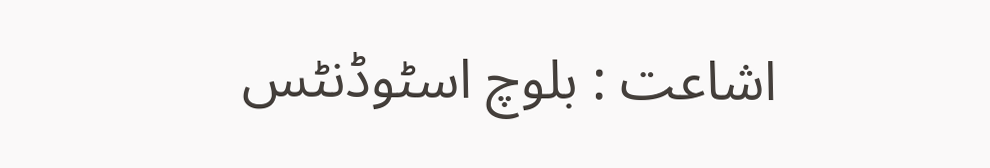اشاعت : بلوچ اسٹوڈنٹس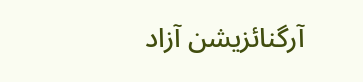آرگنائزیشن آزاد